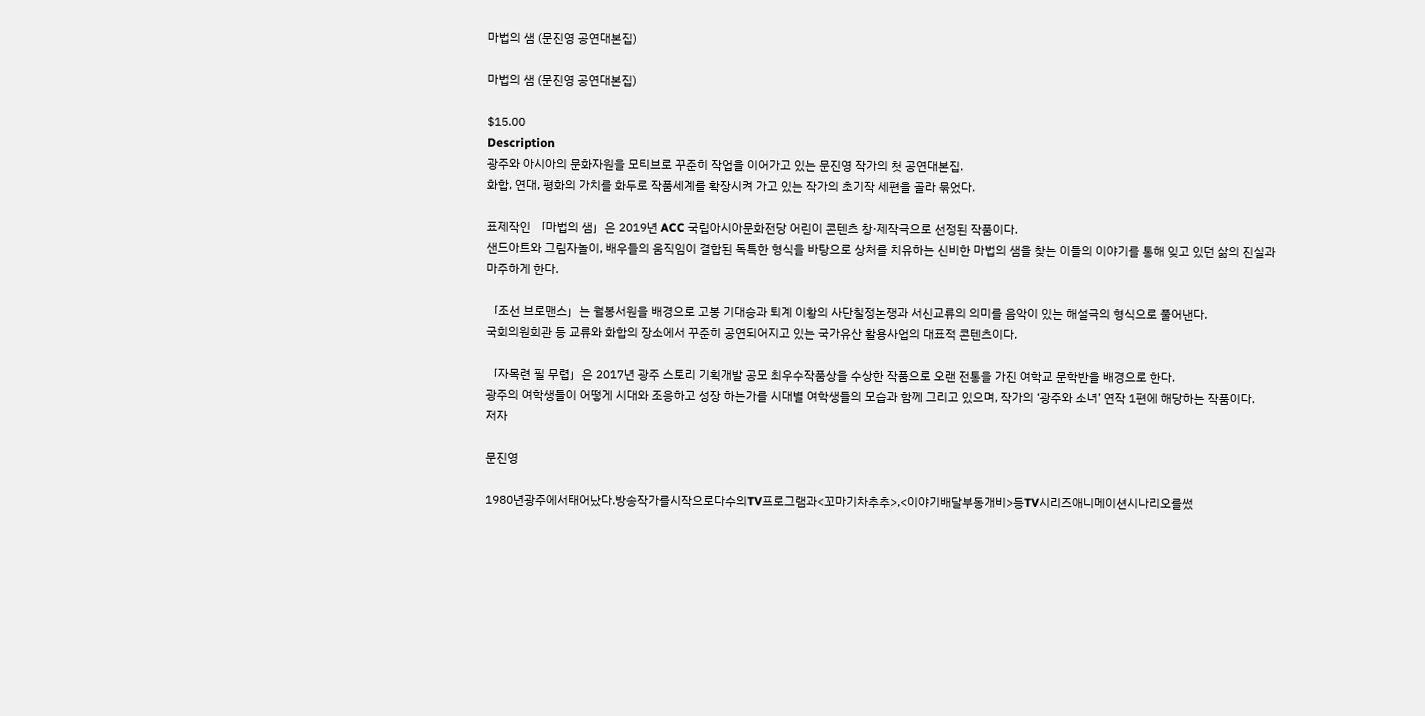마법의 샘 (문진영 공연대본집)

마법의 샘 (문진영 공연대본집)

$15.00
Description
광주와 아시아의 문화자원을 모티브로 꾸준히 작업을 이어가고 있는 문진영 작가의 첫 공연대본집.
화합, 연대, 평화의 가치를 화두로 작품세계를 확장시켜 가고 있는 작가의 초기작 세편을 골라 묶었다.

표제작인 「마법의 샘」은 2019년 ACC 국립아시아문화전당 어린이 콘텐츠 창·제작극으로 선정된 작품이다.
샌드아트와 그림자놀이, 배우들의 움직임이 결합된 독특한 형식을 바탕으로 상처를 치유하는 신비한 마법의 샘을 찾는 이들의 이야기를 통해 잊고 있던 삶의 진실과 마주하게 한다.

「조선 브로맨스」는 월봉서원을 배경으로 고봉 기대승과 퇴계 이황의 사단칠정논쟁과 서신교류의 의미를 음악이 있는 해설극의 형식으로 풀어낸다.
국회의원회관 등 교류와 화합의 장소에서 꾸준히 공연되어지고 있는 국가유산 활용사업의 대표적 콘텐츠이다.

「자목련 필 무렵」은 2017년 광주 스토리 기획개발 공모 최우수작품상을 수상한 작품으로 오랜 전통을 가진 여학교 문학반을 배경으로 한다.
광주의 여학생들이 어떻게 시대와 조응하고 성장 하는가를 시대별 여학생들의 모습과 함께 그리고 있으며, 작가의 ‘광주와 소녀’ 연작 1편에 해당하는 작품이다.
저자

문진영

1980년광주에서태어났다.방송작가를시작으로다수의TV프로그램과<꼬마기차추추>,<이야기배달부동개비>등TV시리즈애니메이션시나리오를썼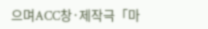으며ACC창·제작극「마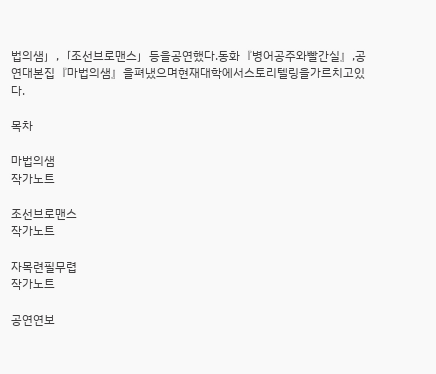법의샘」,「조선브로맨스」등을공연했다.동화『병어공주와빨간실』,공연대본집『마법의샘』을펴냈으며현재대학에서스토리텔링을가르치고있다.

목차

마법의샘
작가노트

조선브로맨스
작가노트

자목련필무렵
작가노트

공연연보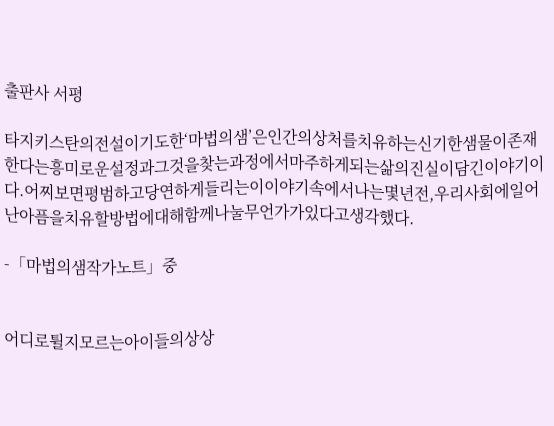출판사 서평

타지키스탄의전설이기도한‘마법의샘’은인간의상처를치유하는신기한샘물이존재한다는흥미로운설정과그것을찾는과정에서마주하게되는삶의진실이담긴이야기이다.어찌보면평범하고당연하게들리는이이야기속에서나는몇년전,우리사회에일어난아픔을치유할방법에대해함께나눌무언가가있다고생각했다.

-「마법의샘작가노트」중


어디로튈지모르는아이들의상상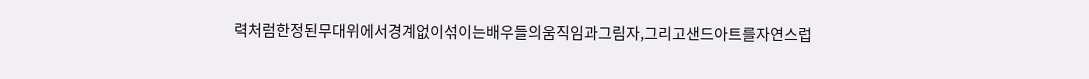력처럼한정된무대위에서경계없이섞이는배우들의움직임과그림자,그리고샌드아트를자연스럽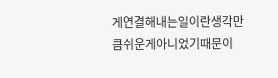게연결해내는일이란생각만큼쉬운게아니었기때문이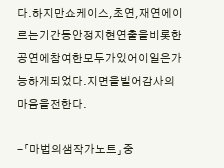다.하지만쇼케이스,초연,재연에이르는기간동안정지현연출을비롯한공연에참여한모두가있어이일은가능하게되었다.지면을빌어감사의마음을전한다.

-「마법의샘작가노트」중